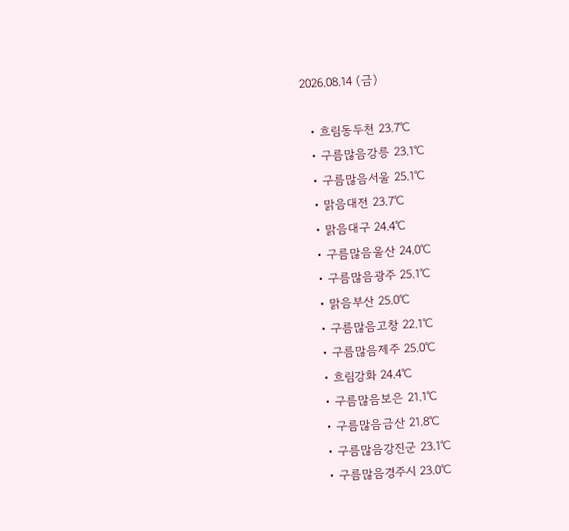2026.08.14 (금)

  • 흐림동두천 23.7℃
  • 구름많음강릉 23.1℃
  • 구름많음서울 25.1℃
  • 맑음대전 23.7℃
  • 맑음대구 24.4℃
  • 구름많음울산 24.0℃
  • 구름많음광주 25.1℃
  • 맑음부산 25.0℃
  • 구름많음고창 22.1℃
  • 구름많음제주 25.0℃
  • 흐림강화 24.4℃
  • 구름많음보은 21.1℃
  • 구름많음금산 21.8℃
  • 구름많음강진군 23.1℃
  • 구름많음경주시 23.0℃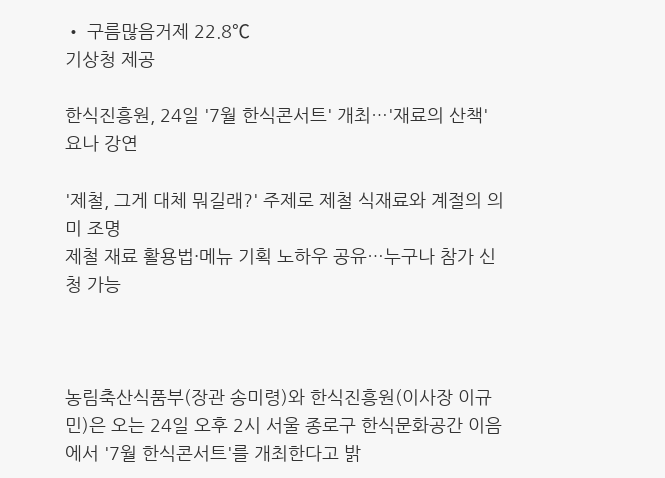• 구름많음거제 22.8℃
기상청 제공

한식진흥원, 24일 '7월 한식콘서트' 개최…'재료의 산책' 요나 강연

'제철, 그게 대체 뭐길래?' 주제로 제철 식재료와 계절의 의미 조명
제철 재료 활용법·메뉴 기획 노하우 공유…누구나 참가 신청 가능



농림축산식품부(장관 송미령)와 한식진흥원(이사장 이규민)은 오는 24일 오후 2시 서울 종로구 한식문화공간 이음에서 '7월 한식콘서트'를 개최한다고 밝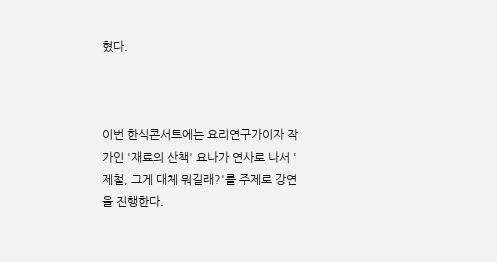혔다.



이번 한식콘서트에는 요리연구가이자 작가인 '재료의 산책' 요나가 연사로 나서 '제철, 그게 대체 뭐길래?'를 주제로 강연을 진행한다.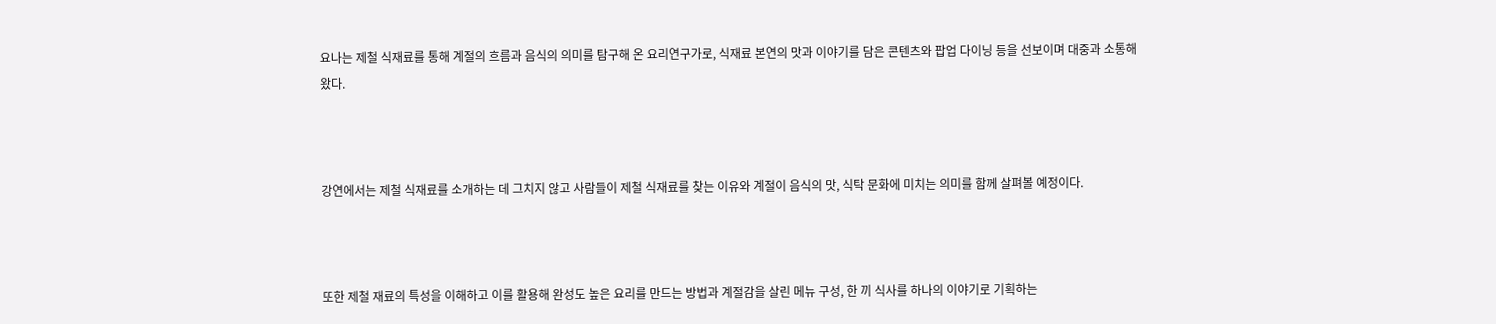요나는 제철 식재료를 통해 계절의 흐름과 음식의 의미를 탐구해 온 요리연구가로, 식재료 본연의 맛과 이야기를 담은 콘텐츠와 팝업 다이닝 등을 선보이며 대중과 소통해 왔다.



강연에서는 제철 식재료를 소개하는 데 그치지 않고 사람들이 제철 식재료를 찾는 이유와 계절이 음식의 맛, 식탁 문화에 미치는 의미를 함께 살펴볼 예정이다.



또한 제철 재료의 특성을 이해하고 이를 활용해 완성도 높은 요리를 만드는 방법과 계절감을 살린 메뉴 구성, 한 끼 식사를 하나의 이야기로 기획하는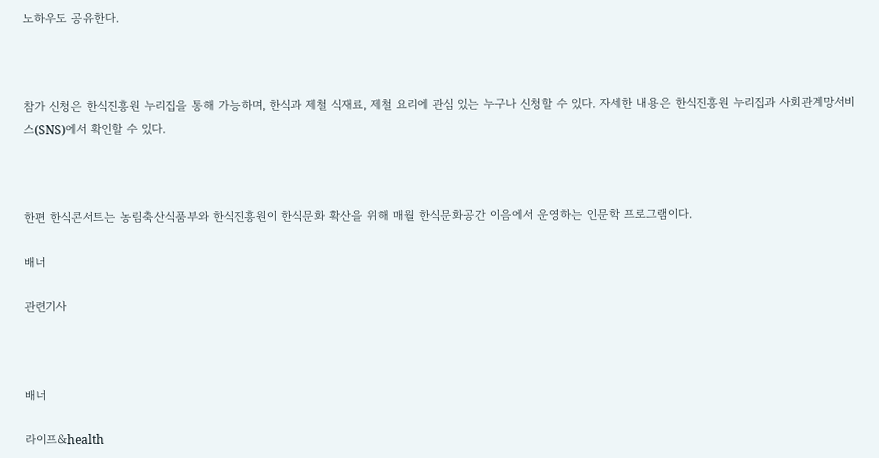노하우도 공유한다.



참가 신청은 한식진흥원 누리집을 통해 가능하며, 한식과 제철 식재료, 제철 요리에 관심 있는 누구나 신청할 수 있다. 자세한 내용은 한식진흥원 누리집과 사회관계망서비스(SNS)에서 확인할 수 있다.



한편 한식콘서트는 농림축산식품부와 한식진흥원이 한식문화 확산을 위해 매월 한식문화공간 이음에서 운영하는 인문학 프로그램이다.

배너

관련기사



배너

라이프&health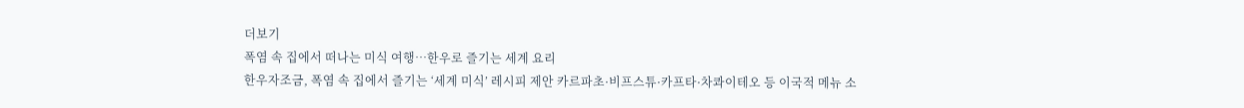더보기
폭염 속 집에서 떠나는 미식 여행…한우로 즐기는 세계 요리
한우자조금, 폭염 속 집에서 즐기는 ‘세계 미식’ 레시피 제안 카르파초·비프스튜·카프타·차콰이테오 등 이국적 메뉴 소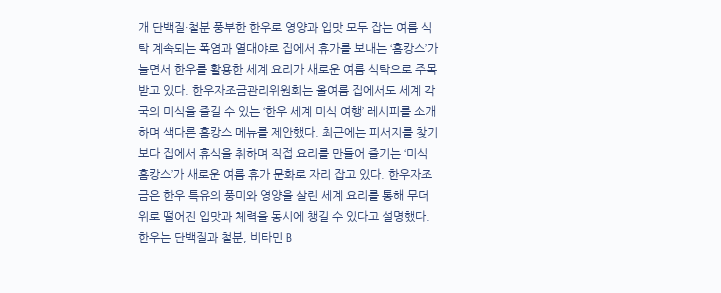개 단백질·철분 풍부한 한우로 영양과 입맛 모두 잡는 여름 식탁 계속되는 폭염과 열대야로 집에서 휴가를 보내는 ‘홈캉스’가 늘면서 한우를 활용한 세계 요리가 새로운 여름 식탁으로 주목받고 있다. 한우자조금관리위원회는 올여름 집에서도 세계 각국의 미식을 즐길 수 있는 ‘한우 세계 미식 여행’ 레시피를 소개하며 색다른 홈캉스 메뉴를 제안했다. 최근에는 피서지를 찾기보다 집에서 휴식을 취하며 직접 요리를 만들어 즐기는 ‘미식 홈캉스’가 새로운 여름 휴가 문화로 자리 잡고 있다. 한우자조금은 한우 특유의 풍미와 영양을 살린 세계 요리를 통해 무더위로 떨어진 입맛과 체력을 동시에 챙길 수 있다고 설명했다. 한우는 단백질과 철분, 비타민 B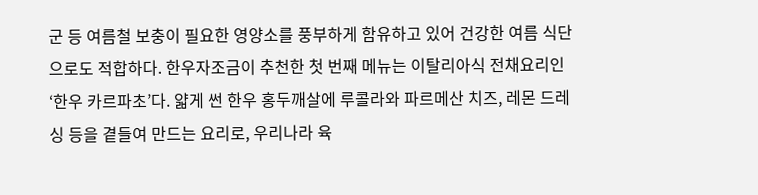군 등 여름철 보충이 필요한 영양소를 풍부하게 함유하고 있어 건강한 여름 식단으로도 적합하다. 한우자조금이 추천한 첫 번째 메뉴는 이탈리아식 전채요리인 ‘한우 카르파초’다. 얇게 썬 한우 홍두깨살에 루콜라와 파르메산 치즈, 레몬 드레싱 등을 곁들여 만드는 요리로, 우리나라 육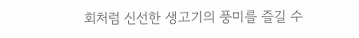회처럼 신선한 생고기의 풍미를 즐길 수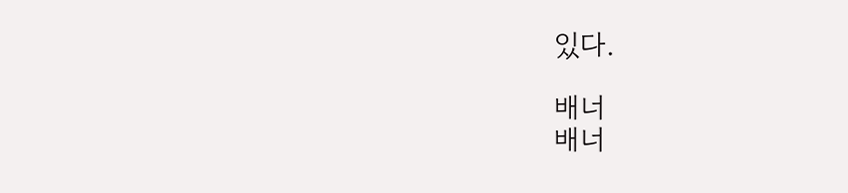있다.

배너
배너